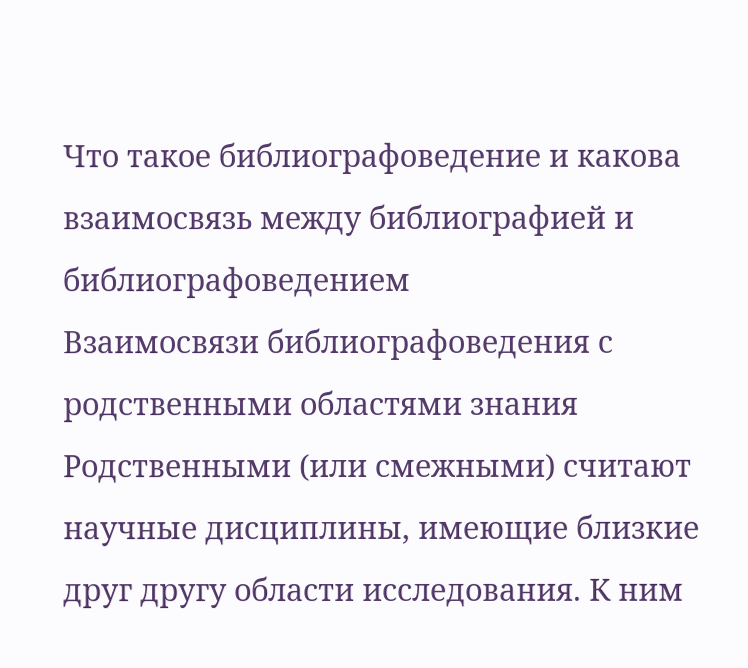Что такое библиографоведение и какова взаимосвязь между библиографией и библиографоведением
Взаимосвязи библиографоведения с родственными областями знания
Родственными (или смежными) считают научные дисциплины, имеющие близкие друг другу области исследования. К ним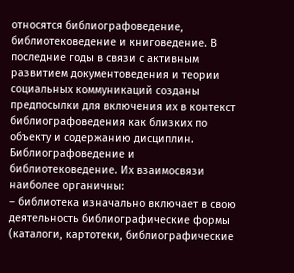относятся библиографоведение, библиотековедение и книговедение. В последние годы в связи с активным развитием документоведения и теории социальных коммуникаций созданы предпосылки для включения их в контекст библиографоведения как близких по объекту и содержанию дисциплин.
Библиографоведение и библиотековедение. Их взаимосвязи наиболее органичны:
– библиотека изначально включает в свою деятельность библиографические формы (каталоги, картотеки, библиографические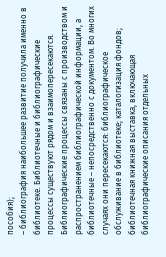пособия);
– библиография наибольшее развитие получила именно в библиотеке. Библиотечные и библиографические процессы существуют рядом и взаимопересекаются. Библиографические процессы связаны с производством и распространением библиографической информации, а библиотечные – непосредственно с документом. Во многих случаях они пересекаются: библиографическое обслуживание в библиотеке; каталогизация фондов; библиотечная книжная выставка, включающая библиографические описания отдельных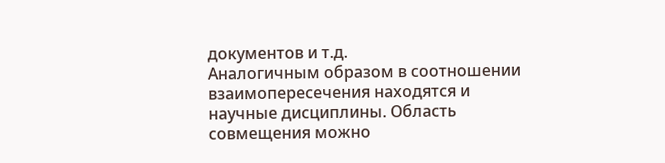документов и т.д.
Аналогичным образом в соотношении взаимопересечения находятся и научные дисциплины. Область совмещения можно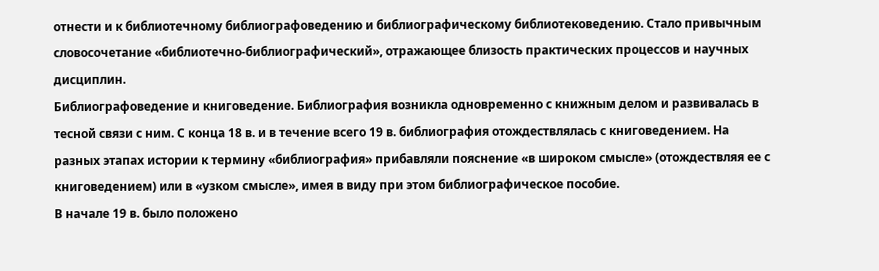отнести и к библиотечному библиографоведению и библиографическому библиотековедению. Стало привычным словосочетание «библиотечно-библиографический», отражающее близость практических процессов и научных дисциплин.
Библиографоведение и книговедение. Библиография возникла одновременно с книжным делом и развивалась в тесной связи с ним. С конца 18 в. и в течение всего 19 в. библиография отождествлялась с книговедением. На разных этапах истории к термину «библиография» прибавляли пояснение «в широком смысле» (отождествляя ее с книговедением) или в «узком смысле», имея в виду при этом библиографическое пособие.
В начале 19 в. было положено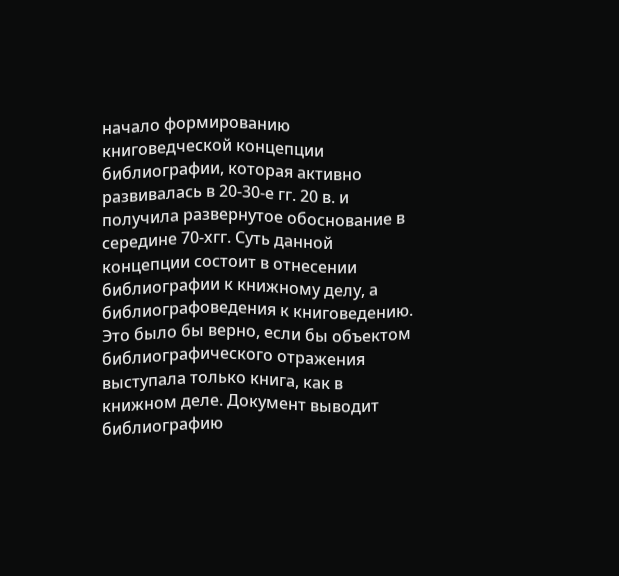начало формированию книговедческой концепции библиографии, которая активно развивалась в 20-30-е гг. 20 в. и получила развернутое обоснование в середине 70-хгг. Суть данной концепции состоит в отнесении библиографии к книжному делу, а библиографоведения к книговедению. Это было бы верно, если бы объектом библиографического отражения выступала только книга, как в книжном деле. Документ выводит библиографию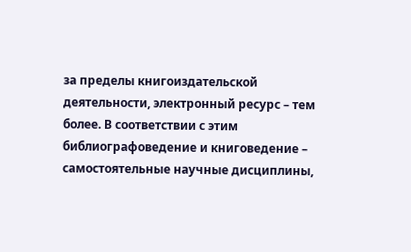за пределы книгоиздательской деятельности, электронный ресурс – тем более. В соответствии с этим библиографоведение и книговедение – самостоятельные научные дисциплины,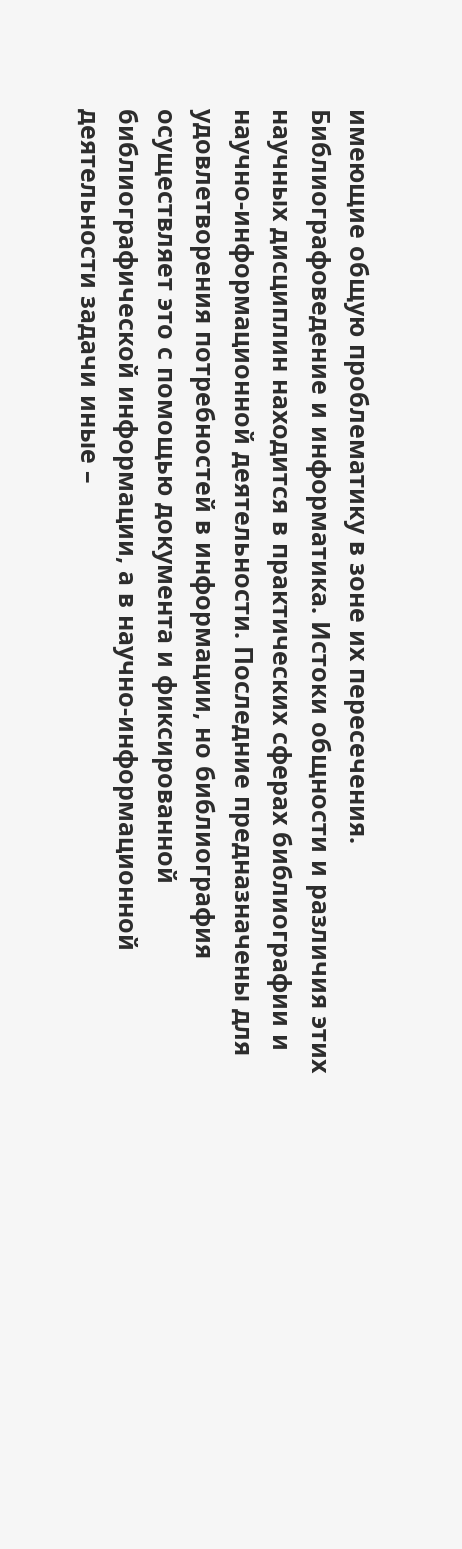имеющие общую проблематику в зоне их пересечения.
Библиографоведение и информатика. Истоки общности и различия этих научных дисциплин находится в практических сферах библиографии и научно-информационной деятельности. Последние предназначены для удовлетворения потребностей в информации, но библиография осуществляет это с помощью документа и фиксированной библиографической информации, а в научно-информационной деятельности задачи иные –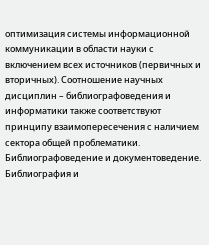оптимизация системы информационной коммуникации в области науки с включением всех источников (первичных и вторичных). Соотношение научных дисциплин – библиографоведения и информатики также соответствуют принципу взаимопересечения с наличием сектора общей проблематики.
Библиографоведение и документоведение. Библиография и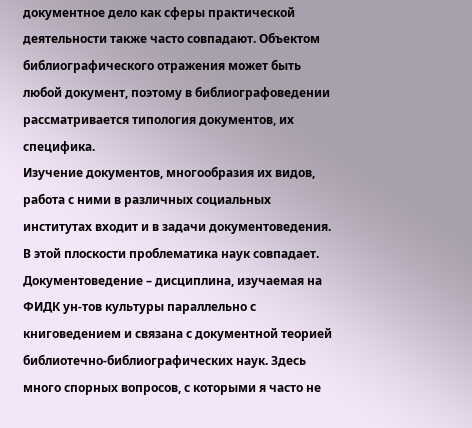документное дело как сферы практической деятельности также часто совпадают. Объектом библиографического отражения может быть любой документ, поэтому в библиографоведении рассматривается типология документов, их специфика.
Изучение документов, многообразия их видов, работа с ними в различных социальных институтах входит и в задачи документоведения. В этой плоскости проблематика наук совпадает. Документоведение – дисциплина, изучаемая на ФИДК ун-тов культуры параллельно с книговедением и связана с документной теорией библиотечно-библиографических наук. Здесь много спорных вопросов, с которыми я часто не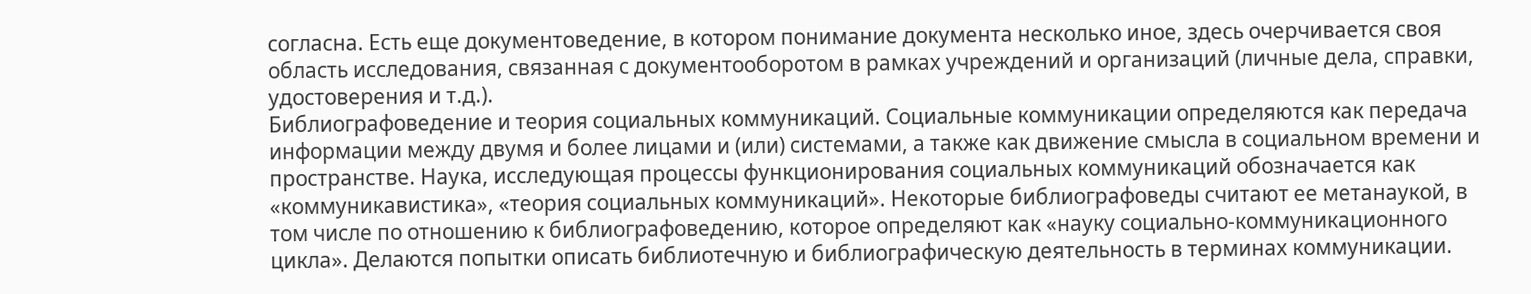согласна. Есть еще документоведение, в котором понимание документа несколько иное, здесь очерчивается своя область исследования, связанная с документооборотом в рамках учреждений и организаций (личные дела, справки, удостоверения и т.д.).
Библиографоведение и теория социальных коммуникаций. Социальные коммуникации определяются как передача информации между двумя и более лицами и (или) системами, а также как движение смысла в социальном времени и пространстве. Наука, исследующая процессы функционирования социальных коммуникаций обозначается как «коммуникавистика», «теория социальных коммуникаций». Некоторые библиографоведы считают ее метанаукой, в том числе по отношению к библиографоведению, которое определяют как «науку социально-коммуникационного цикла». Делаются попытки описать библиотечную и библиографическую деятельность в терминах коммуникации.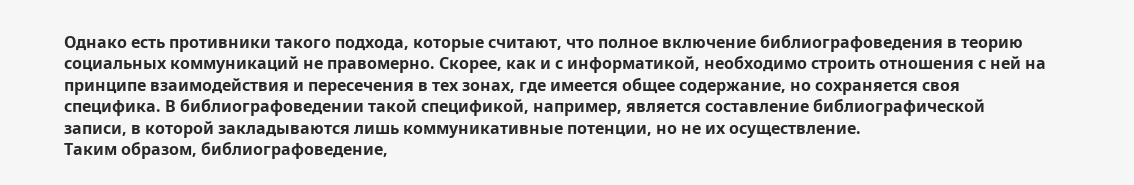Однако есть противники такого подхода, которые считают, что полное включение библиографоведения в теорию социальных коммуникаций не правомерно. Скорее, как и с информатикой, необходимо строить отношения с ней на принципе взаимодействия и пересечения в тех зонах, где имеется общее содержание, но сохраняется своя специфика. В библиографоведении такой спецификой, например, является составление библиографической записи, в которой закладываются лишь коммуникативные потенции, но не их осуществление.
Таким образом, библиографоведение,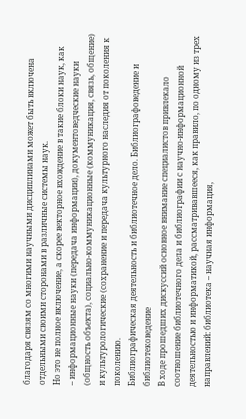благодаря связям со многими научными дисциплинами может быть включена отдельными своими сторонами в различные системы наук.
Но это не полное включение, а скорее векторное вхождение в такие блоки наук, как
– информационные науки (передача информации), документоведческие науки (общность объекта), социально-коммуникационные (коммуникация, связь, общение) и культурологические (сохранение и передача культурного наследия от поколения к поколению.
Библиографическая деятельность и библиотечное дело. Библиографоведение и библиотековедение
В ходе прошедших дискуссий основное внимание специалистов привлекало соотношение библиотечного дела и библиографии с научно-информационной деятельностью и информатикой, рассматривавшееся, как правило, по одному из трех направлений: библиотека – научная информация,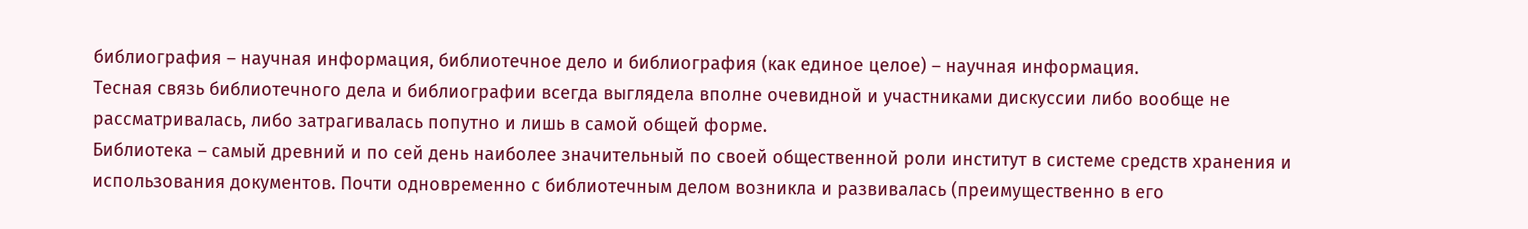библиография – научная информация, библиотечное дело и библиография (как единое целое) – научная информация.
Тесная связь библиотечного дела и библиографии всегда выглядела вполне очевидной и участниками дискуссии либо вообще не рассматривалась, либо затрагивалась попутно и лишь в самой общей форме.
Библиотека – самый древний и по сей день наиболее значительный по своей общественной роли институт в системе средств хранения и использования документов. Почти одновременно с библиотечным делом возникла и развивалась (преимущественно в его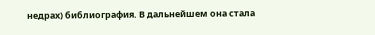недрах) библиография. В дальнейшем она стала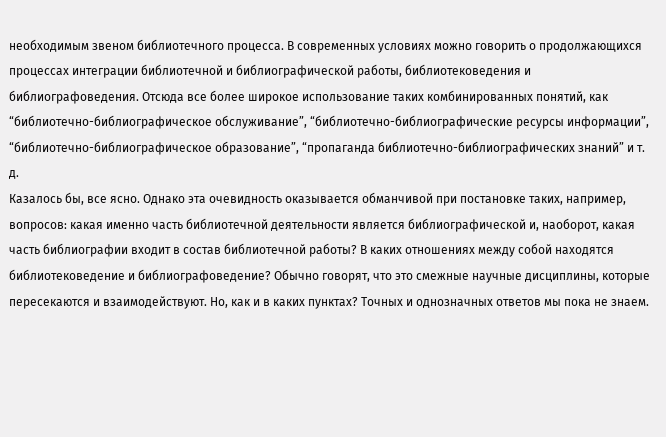необходимым звеном библиотечного процесса. В современных условиях можно говорить о продолжающихся процессах интеграции библиотечной и библиографической работы, библиотековедения и библиографоведения. Отсюда все более широкое использование таких комбинированных понятий, как “библиотечно-библиографическое обслуживание”, “библиотечно-библиографические ресурсы информации”, “библиотечно-библиографическое образование”, “пропаганда библиотечно-библиографических знаний” и т. д.
Казалось бы, все ясно. Однако эта очевидность оказывается обманчивой при постановке таких, например, вопросов: какая именно часть библиотечной деятельности является библиографической и, наоборот, какая часть библиографии входит в состав библиотечной работы? В каких отношениях между собой находятся библиотековедение и библиографоведение? Обычно говорят, что это смежные научные дисциплины, которые пересекаются и взаимодействуют. Но, как и в каких пунктах? Точных и однозначных ответов мы пока не знаем.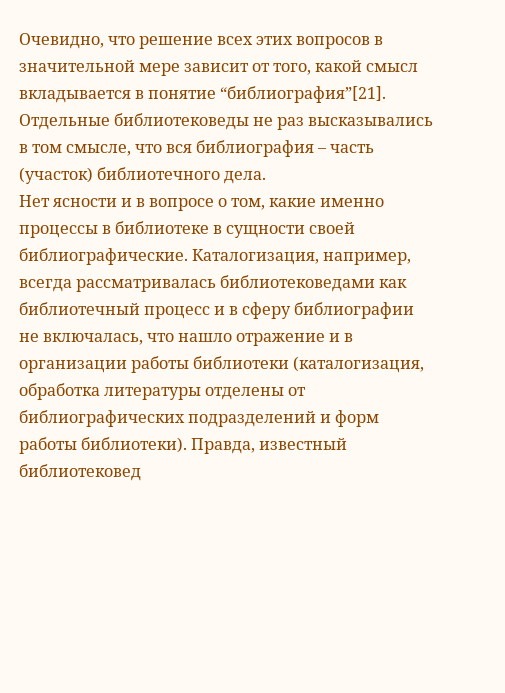Очевидно, что решение всех этих вопросов в значительной мере зависит от того, какой смысл вкладывается в понятие “библиография”[21]. Отдельные библиотековеды не раз высказывались в том смысле, что вся библиография – часть (участок) библиотечного дела.
Нет ясности и в вопросе о том, какие именно процессы в библиотеке в сущности своей библиографические. Каталогизация, например, всегда рассматривалась библиотековедами как библиотечный процесс и в сферу библиографии не включалась, что нашло отражение и в организации работы библиотеки (каталогизация, обработка литературы отделены от библиографических подразделений и форм работы библиотеки). Правда, известный библиотековед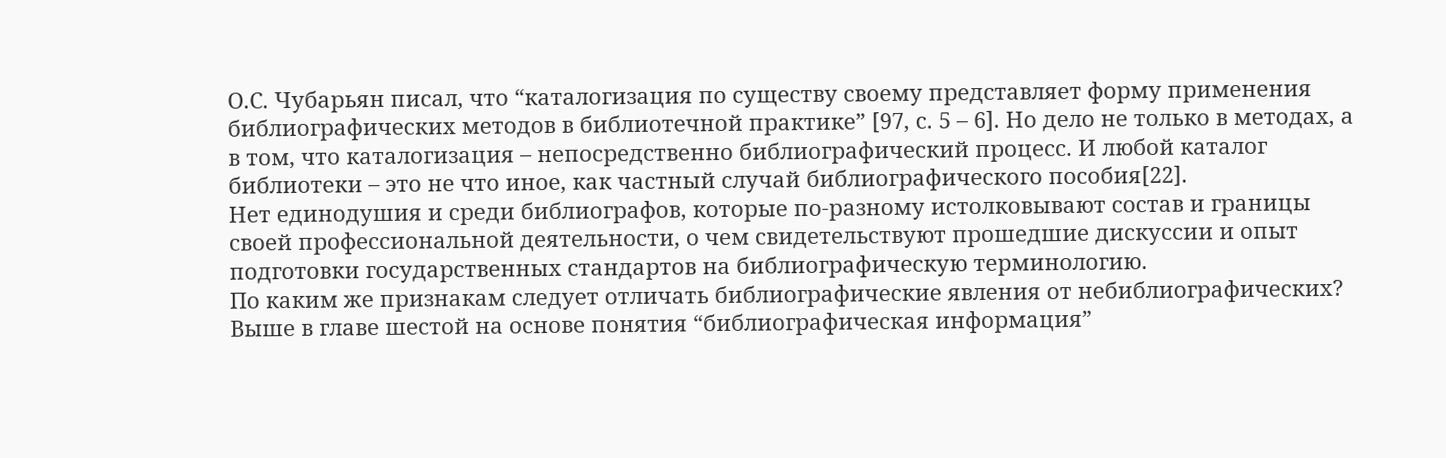О.С. Чубарьян писал, что “каталогизация по существу своему представляет форму применения библиографических методов в библиотечной практике” [97, с. 5 – 6]. Но дело не только в методах, а в том, что каталогизация – непосредственно библиографический процесс. И любой каталог библиотеки – это не что иное, как частный случай библиографического пособия[22].
Нет единодушия и среди библиографов, которые по-разному истолковывают состав и границы своей профессиональной деятельности, о чем свидетельствуют прошедшие дискуссии и опыт подготовки государственных стандартов на библиографическую терминологию.
По каким же признакам следует отличать библиографические явления от небиблиографических? Выше в главе шестой на основе понятия “библиографическая информация”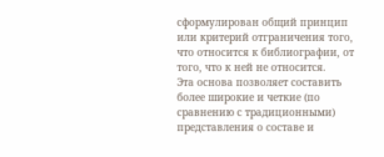сформулирован общий принцип или критерий отграничения того, что относится к библиографии, от того, что к ней не относится.
Эта основа позволяет составить более широкие и четкие (по сравнению с традиционными) представления о составе и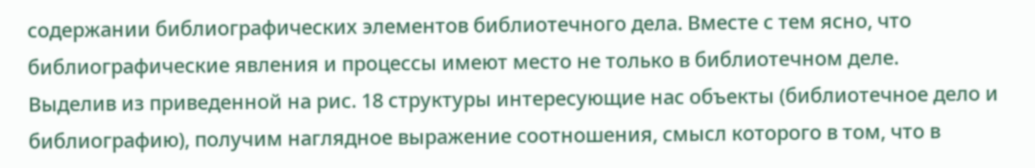содержании библиографических элементов библиотечного дела. Вместе с тем ясно, что библиографические явления и процессы имеют место не только в библиотечном деле.
Выделив из приведенной на рис. 18 структуры интересующие нас объекты (библиотечное дело и библиографию), получим наглядное выражение соотношения, смысл которого в том, что в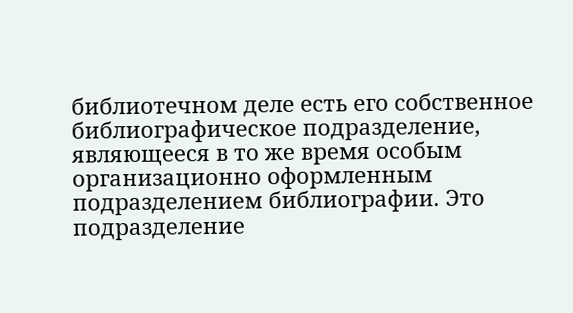библиотечном деле есть его собственное библиографическое подразделение, являющееся в то же время особым организационно оформленным подразделением библиографии. Это подразделение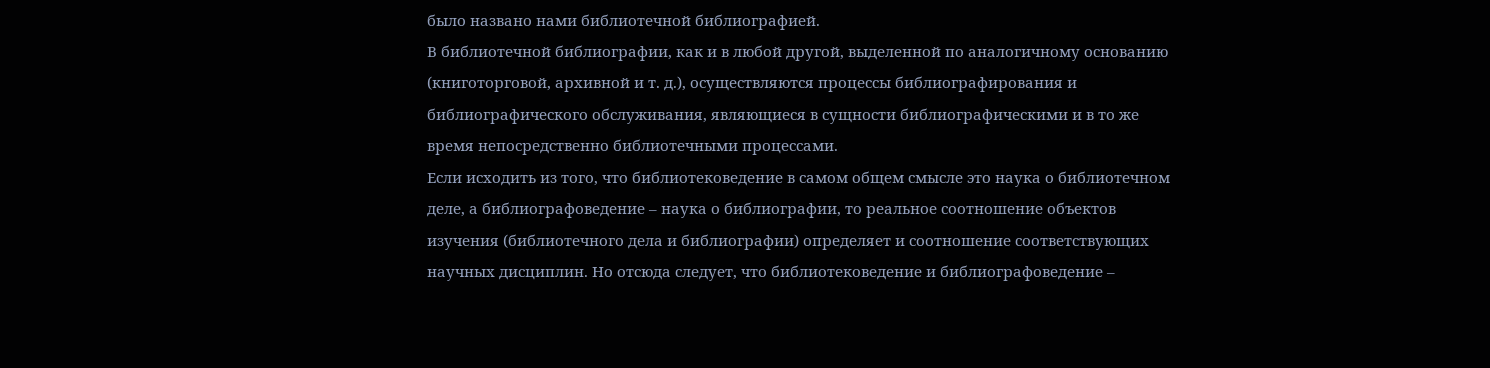было названо нами библиотечной библиографией.
В библиотечной библиографии, как и в любой другой, выделенной по аналогичному основанию (книготорговой, архивной и т. д.), осуществляются процессы библиографирования и библиографического обслуживания, являющиеся в сущности библиографическими и в то же время непосредственно библиотечными процессами.
Если исходить из того, что библиотековедение в самом общем смысле это наука о библиотечном деле, а библиографоведение – наука о библиографии, то реальное соотношение объектов изучения (библиотечного дела и библиографии) определяет и соотношение соответствующих научных дисциплин. Но отсюда следует, что библиотековедение и библиографоведение –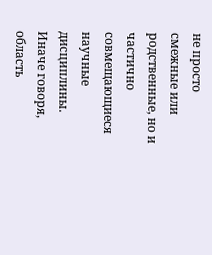не просто смежные или родственные, но и частично совмещающиеся научные дисциплины.
Иначе говоря, область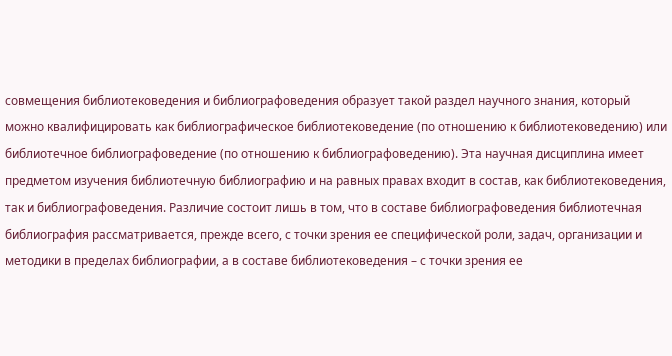совмещения библиотековедения и библиографоведения образует такой раздел научного знания, который можно квалифицировать как библиографическое библиотековедение (по отношению к библиотековедению) или библиотечное библиографоведение (по отношению к библиографоведению). Эта научная дисциплина имеет предметом изучения библиотечную библиографию и на равных правах входит в состав, как библиотековедения, так и библиографоведения. Различие состоит лишь в том, что в составе библиографоведения библиотечная библиография рассматривается, прежде всего, с точки зрения ее специфической роли, задач, организации и методики в пределах библиографии, а в составе библиотековедения – с точки зрения ее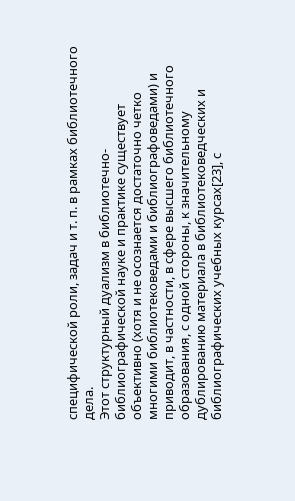специфической роли, задач и т. п. в рамках библиотечного дела.
Этот структурный дуализм в библиотечно-библиографической науке и практике существует объективно (хотя и не осознается достаточно четко многими библиотековедами и библиографоведами) и приводит, в частности, в сфере высшего библиотечного образования, с одной стороны, к значительному дублированию материала в библиотековедческих и библиографических учебных курсах[23], с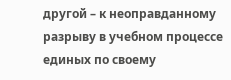другой – к неоправданному разрыву в учебном процессе единых по своему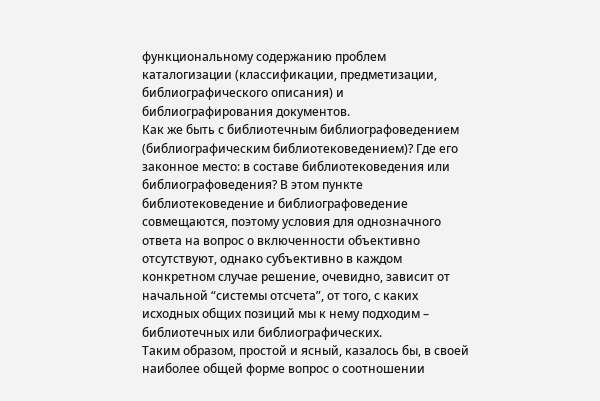функциональному содержанию проблем каталогизации (классификации, предметизации, библиографического описания) и библиографирования документов.
Как же быть с библиотечным библиографоведением (библиографическим библиотековедением)? Где его законное место: в составе библиотековедения или библиографоведения? В этом пункте библиотековедение и библиографоведение совмещаются, поэтому условия для однозначного ответа на вопрос о включенности объективно отсутствуют, однако субъективно в каждом конкретном случае решение, очевидно, зависит от начальной “системы отсчета”, от того, с каких исходных общих позиций мы к нему подходим – библиотечных или библиографических.
Таким образом, простой и ясный, казалось бы, в своей наиболее общей форме вопрос о соотношении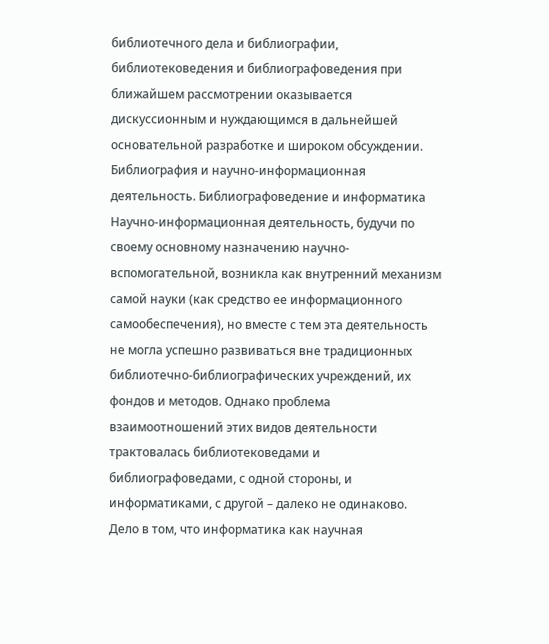библиотечного дела и библиографии, библиотековедения и библиографоведения при ближайшем рассмотрении оказывается дискуссионным и нуждающимся в дальнейшей основательной разработке и широком обсуждении.
Библиография и научно-информационная деятельность. Библиографоведение и информатика
Научно-информационная деятельность, будучи по своему основному назначению научно-вспомогательной, возникла как внутренний механизм самой науки (как средство ее информационного самообеспечения), но вместе с тем эта деятельность не могла успешно развиваться вне традиционных библиотечно-библиографических учреждений, их фондов и методов. Однако проблема взаимоотношений этих видов деятельности трактовалась библиотековедами и библиографоведами, с одной стороны, и информатиками, с другой – далеко не одинаково.
Дело в том, что информатика как научная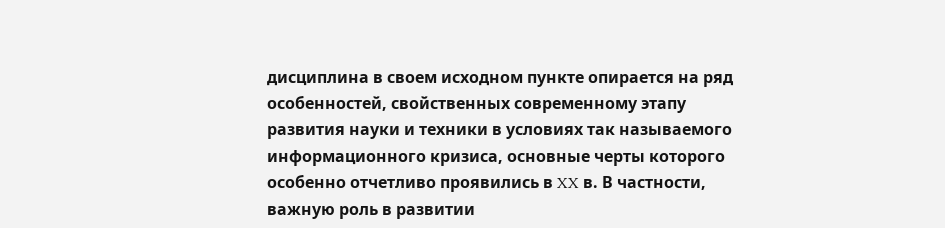дисциплина в своем исходном пункте опирается на ряд особенностей, свойственных современному этапу развития науки и техники в условиях так называемого информационного кризиса, основные черты которого особенно отчетливо проявились в XX в. В частности, важную роль в развитии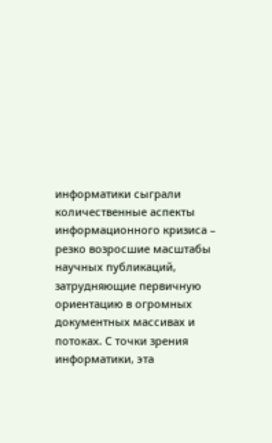информатики сыграли количественные аспекты информационного кризиса – резко возросшие масштабы научных публикаций, затрудняющие первичную ориентацию в огромных документных массивах и потоках. С точки зрения информатики, эта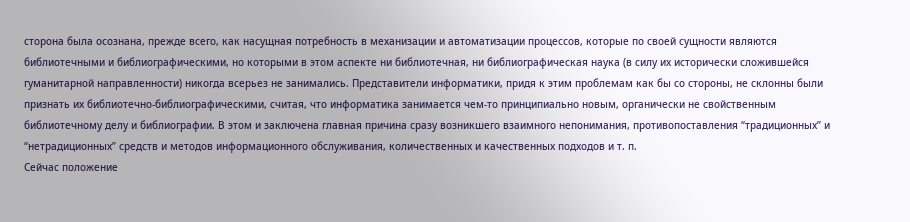сторона была осознана, прежде всего, как насущная потребность в механизации и автоматизации процессов, которые по своей сущности являются библиотечными и библиографическими, но которыми в этом аспекте ни библиотечная, ни библиографическая наука (в силу их исторически сложившейся гуманитарной направленности) никогда всерьез не занимались. Представители информатики, придя к этим проблемам как бы со стороны, не склонны были признать их библиотечно-библиографическими, считая, что информатика занимается чем-то принципиально новым, органически не свойственным библиотечному делу и библиографии. В этом и заключена главная причина сразу возникшего взаимного непонимания, противопоставления “традиционных” и “нетрадиционных” средств и методов информационного обслуживания, количественных и качественных подходов и т. п.
Сейчас положение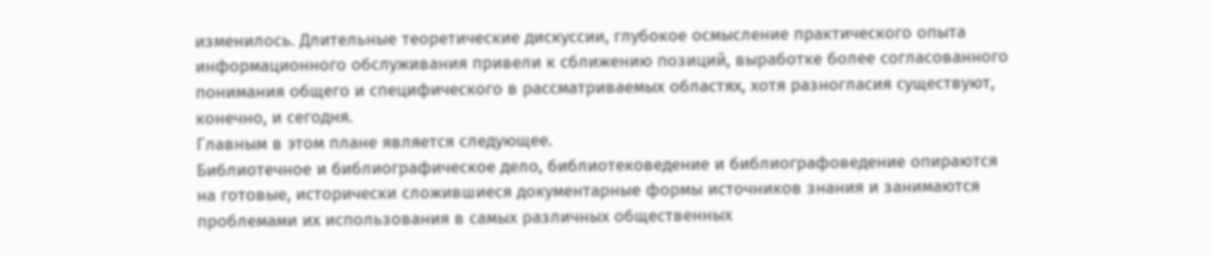изменилось. Длительные теоретические дискуссии, глубокое осмысление практического опыта информационного обслуживания привели к сближению позиций, выработке более согласованного понимания общего и специфического в рассматриваемых областях, хотя разногласия существуют, конечно, и сегодня.
Главным в этом плане является следующее.
Библиотечное и библиографическое дело, библиотековедение и библиографоведение опираются на готовые, исторически сложившиеся документарные формы источников знания и занимаются проблемами их использования в самых различных общественных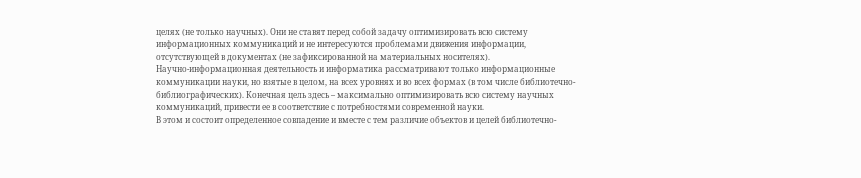целях (не только научных). Они не ставят перед собой задачу оптимизировать всю систему информационных коммуникаций и не интересуются проблемами движения информации, отсутствующей в документах (не зафиксированной на материальных носителях).
Научно-информационная деятельность и информатика рассматривают только информационные коммуникации науки, но взятые в целом, на всех уровнях и во всех формах (в том числе библиотечно-библиографических). Конечная цель здесь – максимально оптимизировать всю систему научных коммуникаций, привести ее в соответствие с потребностями современной науки.
В этом и состоит определенное совпадение и вместе с тем различие объектов и целей библиотечно-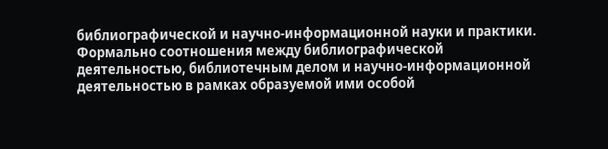библиографической и научно-информационной науки и практики.
Формально соотношения между библиографической деятельностью, библиотечным делом и научно-информационной деятельностью в рамках образуемой ими особой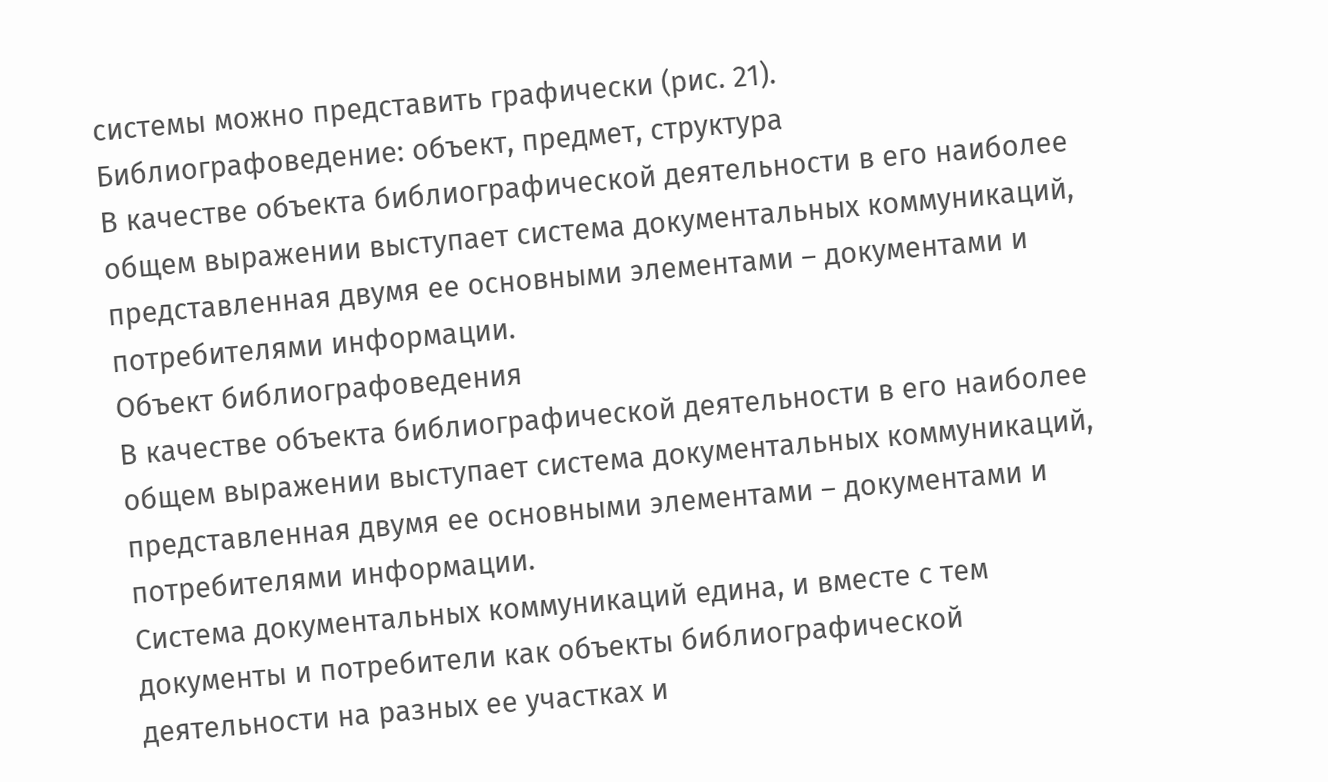системы можно представить графически (рис. 21).
Библиографоведение: объект, предмет, структура
В качестве объекта библиографической деятельности в его наиболее общем выражении выступает система документальных коммуникаций, представленная двумя ее основными элементами – документами и потребителями информации.
Объект библиографоведения
В качестве объекта библиографической деятельности в его наиболее общем выражении выступает система документальных коммуникаций, представленная двумя ее основными элементами – документами и потребителями информации.
Система документальных коммуникаций едина, и вместе с тем документы и потребители как объекты библиографической деятельности на разных ее участках и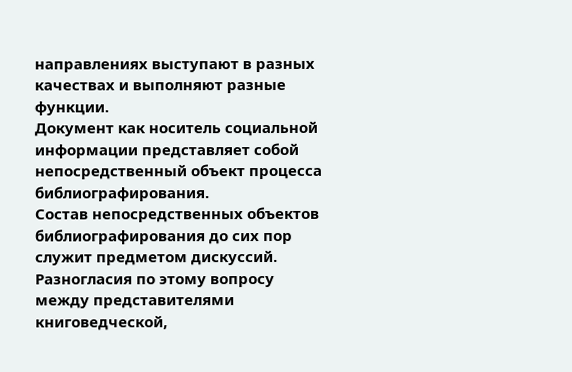направлениях выступают в разных качествах и выполняют разные функции.
Документ как носитель социальной информации представляет собой непосредственный объект процесса библиографирования.
Состав непосредственных объектов библиографирования до сих пор служит предметом дискуссий. Разногласия по этому вопросу между представителями книговедческой,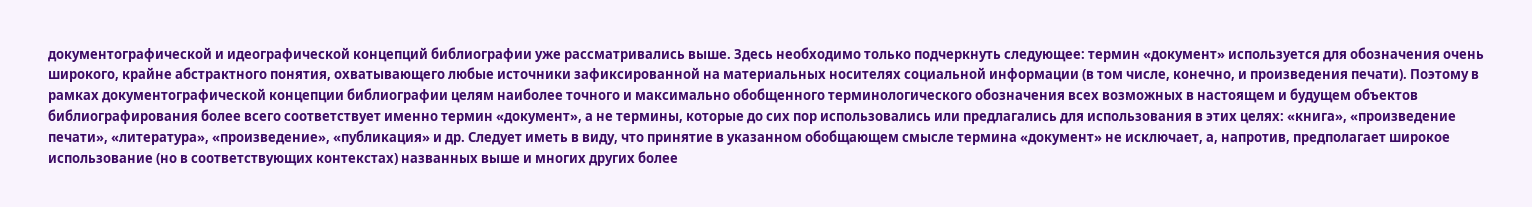документографической и идеографической концепций библиографии уже рассматривались выше. Здесь необходимо только подчеркнуть следующее: термин «документ» используется для обозначения очень широкого, крайне абстрактного понятия, охватывающего любые источники зафиксированной на материальных носителях социальной информации (в том числе, конечно, и произведения печати). Поэтому в рамках документографической концепции библиографии целям наиболее точного и максимально обобщенного терминологического обозначения всех возможных в настоящем и будущем объектов библиографирования более всего соответствует именно термин «документ», а не термины, которые до сих пор использовались или предлагались для использования в этих целях: «книга», «произведение печати», «литература», «произведение», «публикация» и др. Следует иметь в виду, что принятие в указанном обобщающем смысле термина «документ» не исключает, а, напротив, предполагает широкое использование (но в соответствующих контекстах) названных выше и многих других более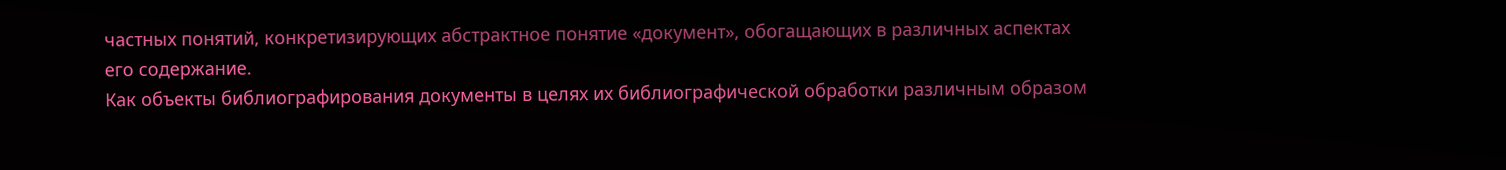частных понятий, конкретизирующих абстрактное понятие «документ», обогащающих в различных аспектах его содержание.
Как объекты библиографирования документы в целях их библиографической обработки различным образом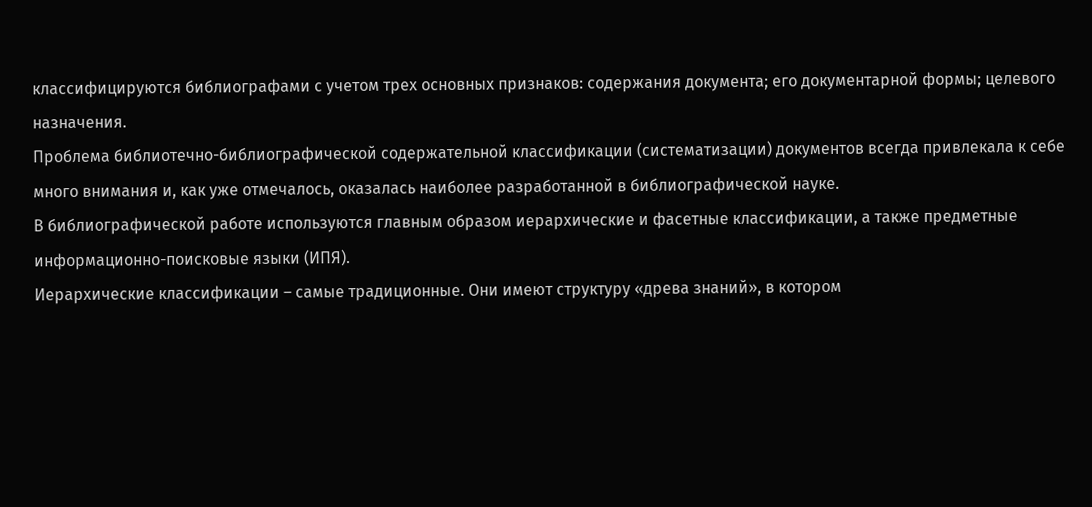классифицируются библиографами с учетом трех основных признаков: содержания документа; его документарной формы; целевого назначения.
Проблема библиотечно-библиографической содержательной классификации (систематизации) документов всегда привлекала к себе много внимания и, как уже отмечалось, оказалась наиболее разработанной в библиографической науке.
В библиографической работе используются главным образом иерархические и фасетные классификации, а также предметные информационно-поисковые языки (ИПЯ).
Иерархические классификации – самые традиционные. Они имеют структуру «древа знаний», в котором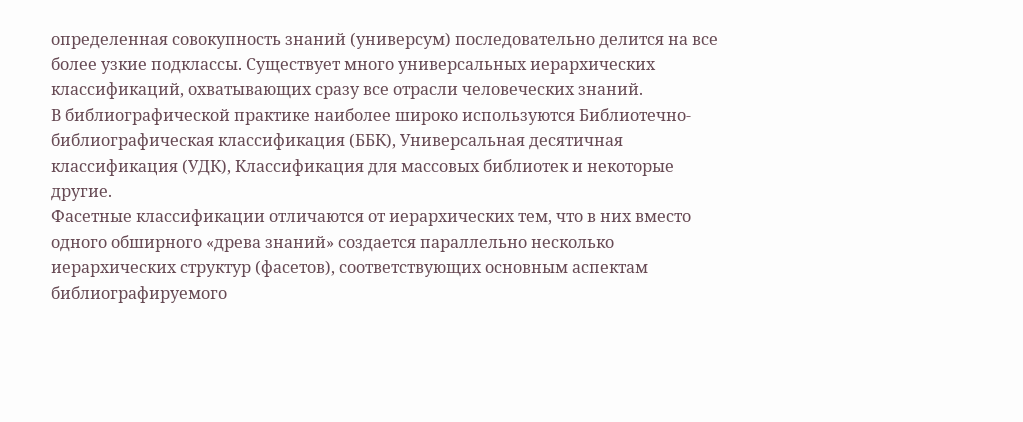определенная совокупность знаний (универсум) последовательно делится на все более узкие подклассы. Существует много универсальных иерархических классификаций, охватывающих сразу все отрасли человеческих знаний.
В библиографической практике наиболее широко используются Библиотечно-библиографическая классификация (ББК), Универсальная десятичная классификация (УДК), Классификация для массовых библиотек и некоторые другие.
Фасетные классификации отличаются от иерархических тем, что в них вместо одного обширного «древа знаний» создается параллельно несколько иерархических структур (фасетов), соответствующих основным аспектам библиографируемого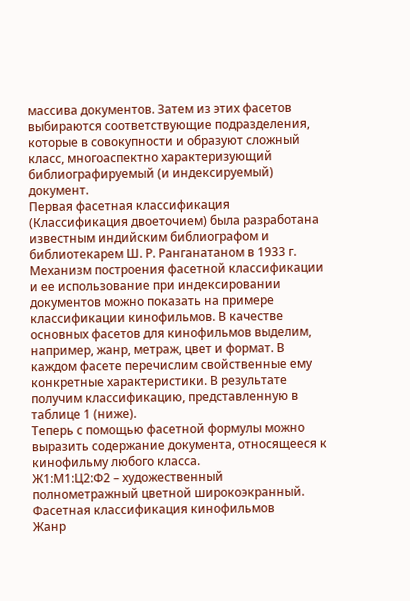массива документов. Затем из этих фасетов выбираются соответствующие подразделения, которые в совокупности и образуют сложный класс, многоаспектно характеризующий библиографируемый (и индексируемый) документ.
Первая фасетная классификация (Классификация двоеточием) была разработана известным индийским библиографом и библиотекарем Ш. Р. Ранганатаном в 1933 г.
Механизм построения фасетной классификации и ее использование при индексировании документов можно показать на примере классификации кинофильмов. В качестве основных фасетов для кинофильмов выделим, например, жанр, метраж, цвет и формат. В каждом фасете перечислим свойственные ему конкретные характеристики. В результате получим классификацию, представленную в таблице 1 (ниже).
Теперь с помощью фасетной формулы можно выразить содержание документа, относящееся к кинофильму любого класса.
Ж1:М1:Ц2:Ф2 – художественный полнометражный цветной широкоэкранный.
Фасетная классификация кинофильмов
Жанр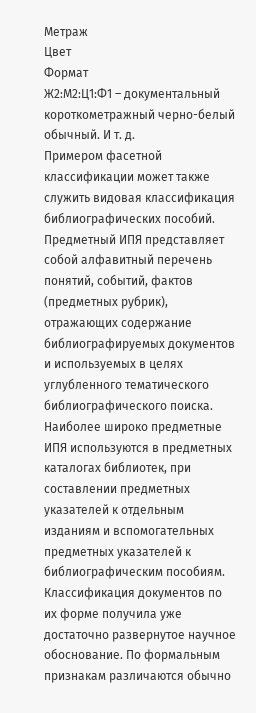Метраж
Цвет
Формат
Ж2:М2:Ц1:Ф1 – документальный короткометражный черно-белый обычный. И т. д.
Примером фасетной классификации может также служить видовая классификация библиографических пособий.
Предметный ИПЯ представляет собой алфавитный перечень понятий, событий, фактов (предметных рубрик), отражающих содержание библиографируемых документов и используемых в целях углубленного тематического библиографического поиска. Наиболее широко предметные ИПЯ используются в предметных каталогах библиотек, при составлении предметных указателей к отдельным изданиям и вспомогательных предметных указателей к библиографическим пособиям.
Классификация документов по их форме получила уже достаточно развернутое научное обоснование. По формальным признакам различаются обычно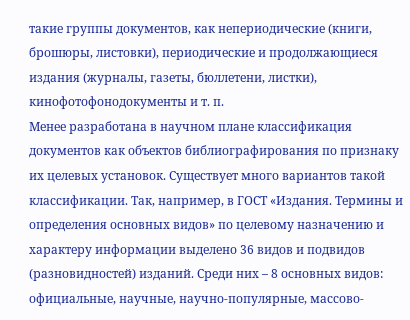такие группы документов, как непериодические (книги, брошюры, листовки), периодические и продолжающиеся издания (журналы, газеты, бюллетени, листки), кинофотофонодокументы и т. п.
Менее разработана в научном плане классификация документов как объектов библиографирования по признаку их целевых установок. Существует много вариантов такой классификации. Так, например, в ГОСТ «Издания. Термины и определения основных видов» по целевому назначению и характеру информации выделено 36 видов и подвидов (разновидностей) изданий. Среди них – 8 основных видов: официальные, научные, научно-популярные, массово-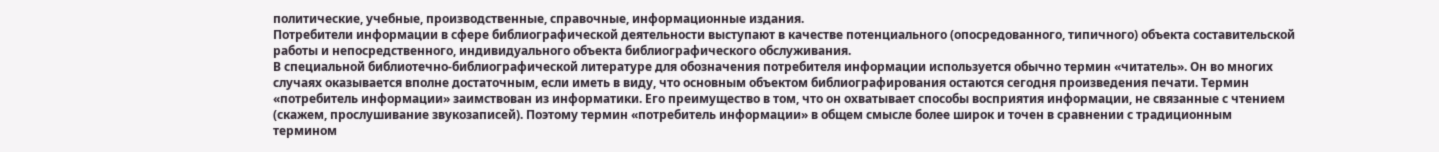политические, учебные, производственные, справочные, информационные издания.
Потребители информации в сфере библиографической деятельности выступают в качестве потенциального (опосредованного, типичного) объекта составительской работы и непосредственного, индивидуального объекта библиографического обслуживания.
В специальной библиотечно-библиографической литературе для обозначения потребителя информации используется обычно термин «читатель». Он во многих случаях оказывается вполне достаточным, если иметь в виду, что основным объектом библиографирования остаются сегодня произведения печати. Термин «потребитель информации» заимствован из информатики. Его преимущество в том, что он охватывает способы восприятия информации, не связанные с чтением (скажем, прослушивание звукозаписей). Поэтому термин «потребитель информации» в общем смысле более широк и точен в сравнении с традиционным термином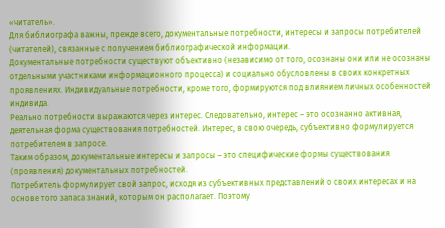«читатель».
Для библиографа важны, прежде всего, документальные потребности, интересы и запросы потребителей (читателей), связанные с получением библиографической информации.
Документальные потребности существуют объективно (независимо от того, осознаны они или не осознаны отдельными участниками информационного процесса) и социально обусловлены в своих конкретных проявлениях. Индивидуальные потребности, кроме того, формируются под влиянием личных особенностей индивида.
Реально потребности выражаются через интерес. Следовательно, интерес – это осознанно активная, деятельная форма существования потребностей. Интерес, в свою очередь, субъективно формулируется потребителем в запросе.
Таким образом, документальные интересы и запросы – это специфические формы существования (проявления) документальных потребностей.
Потребитель формулирует свой запрос, исходя из субъективных представлений о своих интересах и на основе того запаса знаний, которым он располагает. Поэтому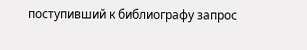поступивший к библиографу запрос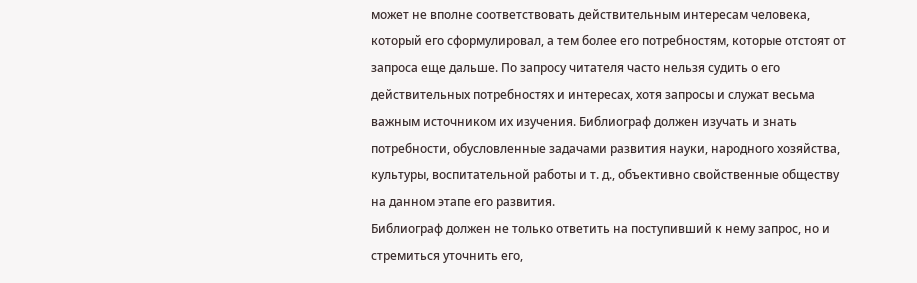может не вполне соответствовать действительным интересам человека, который его сформулировал, а тем более его потребностям, которые отстоят от запроса еще дальше. По запросу читателя часто нельзя судить о его действительных потребностях и интересах, хотя запросы и служат весьма важным источником их изучения. Библиограф должен изучать и знать потребности, обусловленные задачами развития науки, народного хозяйства, культуры, воспитательной работы и т. д., объективно свойственные обществу на данном этапе его развития.
Библиограф должен не только ответить на поступивший к нему запрос, но и стремиться уточнить его,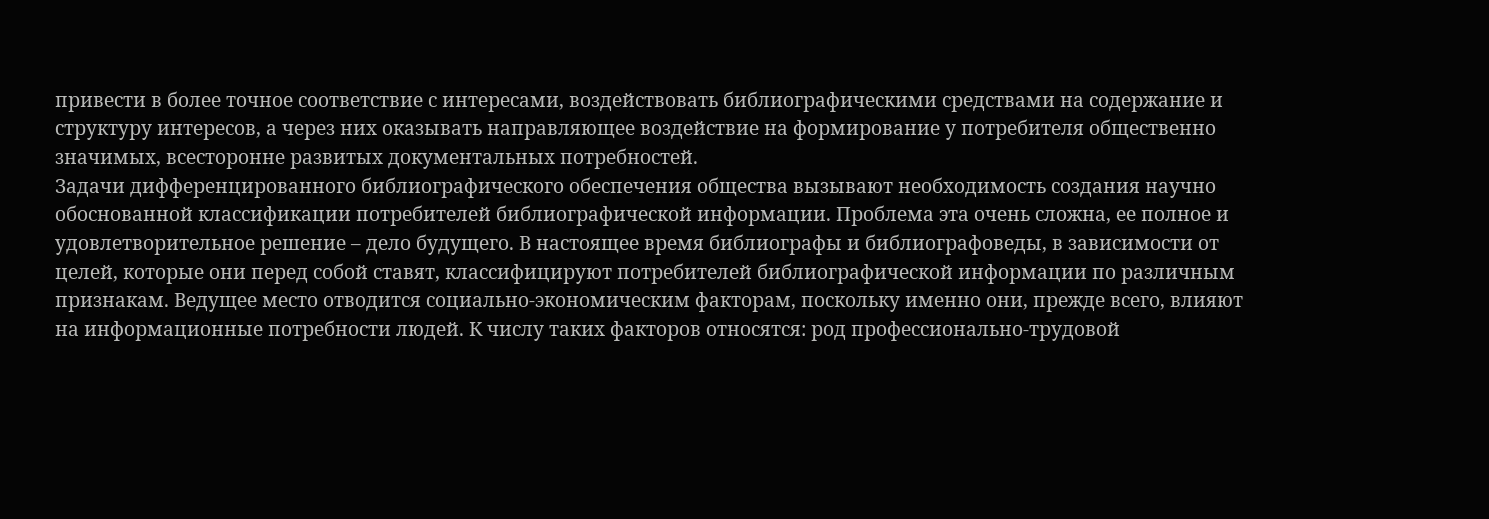привести в более точное соответствие с интересами, воздействовать библиографическими средствами на содержание и структуру интересов, а через них оказывать направляющее воздействие на формирование у потребителя общественно значимых, всесторонне развитых документальных потребностей.
Задачи дифференцированного библиографического обеспечения общества вызывают необходимость создания научно обоснованной классификации потребителей библиографической информации. Проблема эта очень сложна, ее полное и удовлетворительное решение – дело будущего. В настоящее время библиографы и библиографоведы, в зависимости от целей, которые они перед собой ставят, классифицируют потребителей библиографической информации по различным признакам. Ведущее место отводится социально-экономическим факторам, поскольку именно они, прежде всего, влияют на информационные потребности людей. К числу таких факторов относятся: род профессионально-трудовой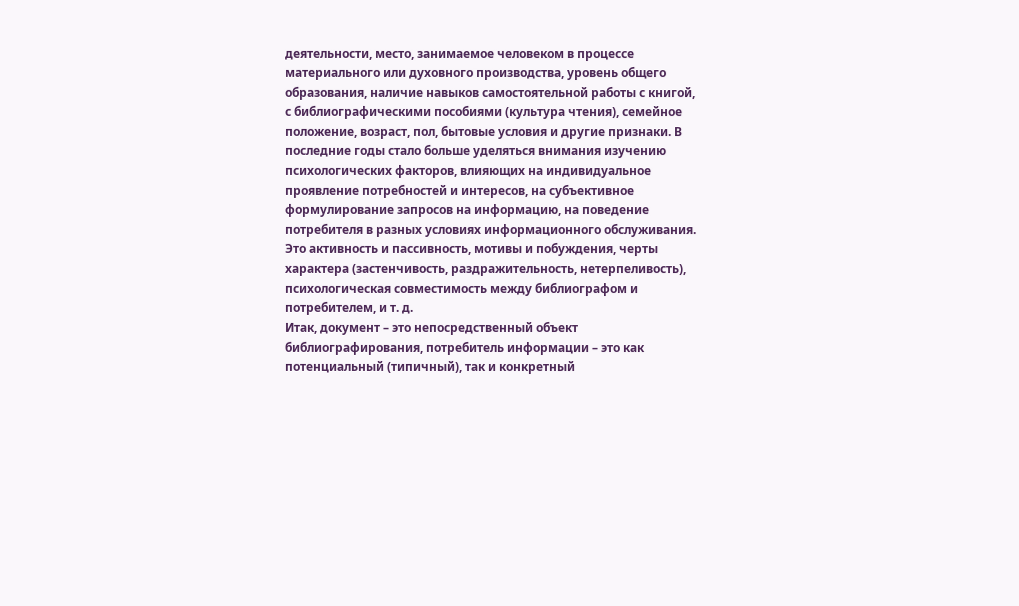деятельности, место, занимаемое человеком в процессе материального или духовного производства, уровень общего образования, наличие навыков самостоятельной работы с книгой, с библиографическими пособиями (культура чтения), семейное положение, возраст, пол, бытовые условия и другие признаки. В последние годы стало больше уделяться внимания изучению психологических факторов, влияющих на индивидуальное проявление потребностей и интересов, на субъективное формулирование запросов на информацию, на поведение потребителя в разных условиях информационного обслуживания. Это активность и пассивность, мотивы и побуждения, черты характера (застенчивость, раздражительность, нетерпеливость), психологическая совместимость между библиографом и потребителем, и т. д.
Итак, документ – это непосредственный объект библиографирования, потребитель информации – это как потенциальный (типичный), так и конкретный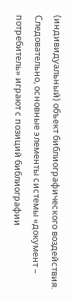(индивидуальный) объект библиографического воздействия. Следовательно, основные элементы системы «документ – потребитель» играют с позиций библиографии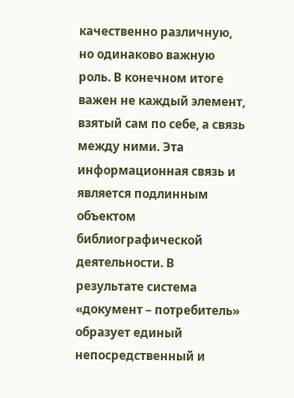качественно различную, но одинаково важную роль. В конечном итоге важен не каждый элемент, взятый сам по себе, а связь между ними. Эта информационная связь и является подлинным объектом библиографической деятельности. В результате система «документ – потребитель» образует единый непосредственный и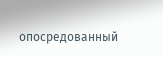опосредованный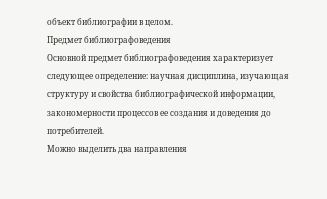объект библиографии в целом.
Предмет библиографоведения
Основной предмет библиографоведения характеризует следующее определение: научная дисциплина, изучающая структуру и свойства библиографической информации, закономерности процессов ее создания и доведения до потребителей.
Можно выделить два направления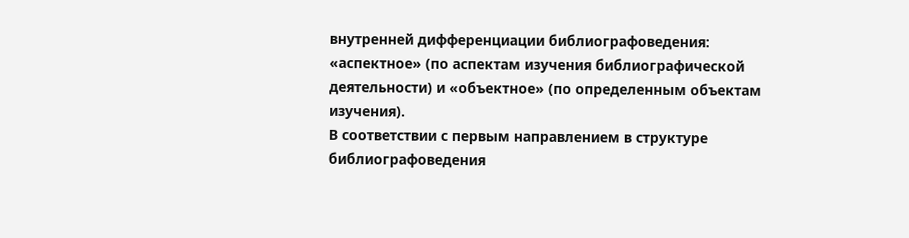внутренней дифференциации библиографоведения: «аспектное» (по аспектам изучения библиографической деятельности) и «объектное» (по определенным объектам изучения).
В соответствии с первым направлением в структуре библиографоведения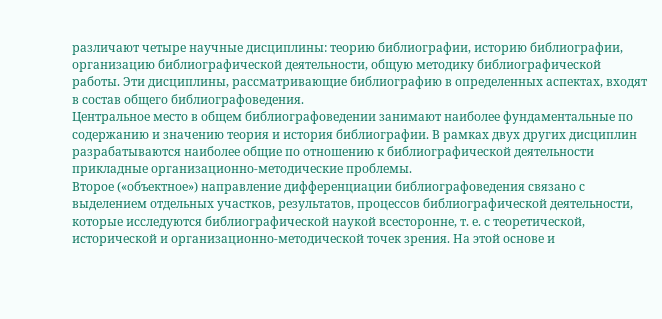различают четыре научные дисциплины: теорию библиографии, историю библиографии, организацию библиографической деятельности, общую методику библиографической работы. Эти дисциплины, рассматривающие библиографию в определенных аспектах, входят в состав общего библиографоведения.
Центральное место в общем библиографоведении занимают наиболее фундаментальные по содержанию и значению теория и история библиографии. В рамках двух других дисциплин разрабатываются наиболее общие по отношению к библиографической деятельности прикладные организационно-методические проблемы.
Второе («объектное») направление дифференциации библиографоведения связано с выделением отдельных участков, результатов, процессов библиографической деятельности, которые исследуются библиографической наукой всесторонне, т. е. с теоретической, исторической и организационно-методической точек зрения. На этой основе и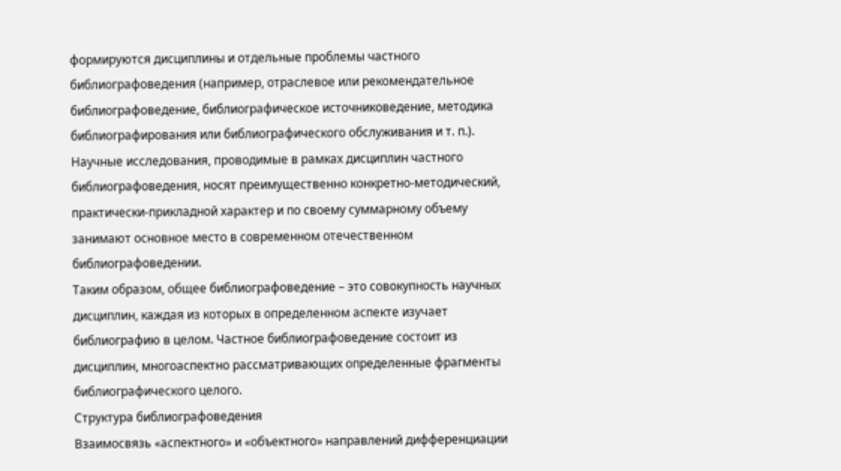формируются дисциплины и отдельные проблемы частного библиографоведения (например, отраслевое или рекомендательное библиографоведение, библиографическое источниковедение, методика библиографирования или библиографического обслуживания и т. п.). Научные исследования, проводимые в рамках дисциплин частного библиографоведения, носят преимущественно конкретно-методический, практически-прикладной характер и по своему суммарному объему занимают основное место в современном отечественном библиографоведении.
Таким образом, общее библиографоведение – это совокупность научных дисциплин, каждая из которых в определенном аспекте изучает библиографию в целом. Частное библиографоведение состоит из дисциплин, многоаспектно рассматривающих определенные фрагменты библиографического целого.
Структура библиографоведения
Взаимосвязь «аспектного» и «объектного» направлений дифференциации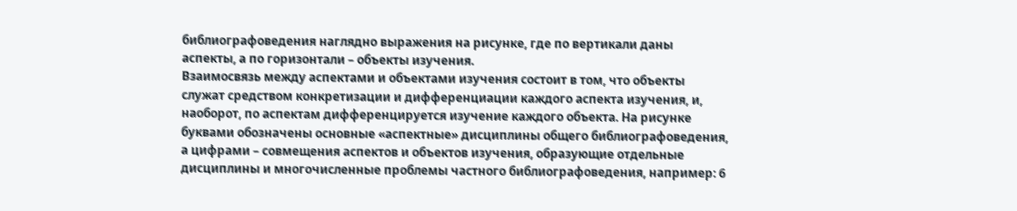библиографоведения наглядно выражения на рисунке, где по вертикали даны аспекты, а по горизонтали – объекты изучения.
Взаимосвязь между аспектами и объектами изучения состоит в том, что объекты служат средством конкретизации и дифференциации каждого аспекта изучения, и, наоборот, по аспектам дифференцируется изучение каждого объекта. На рисунке буквами обозначены основные «аспектные» дисциплины общего библиографоведения, а цифрами – совмещения аспектов и объектов изучения, образующие отдельные дисциплины и многочисленные проблемы частного библиографоведения, например: 6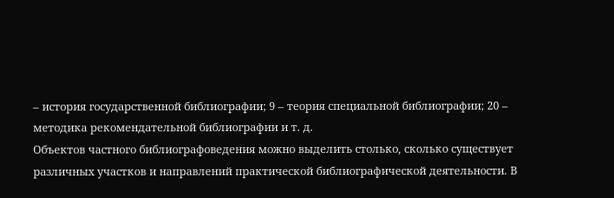– история государственной библиографии; 9 – теория специальной библиографии; 20 – методика рекомендательной библиографии и т. д.
Объектов частного библиографоведения можно выделить столько, сколько существует различных участков и направлений практической библиографической деятельности. В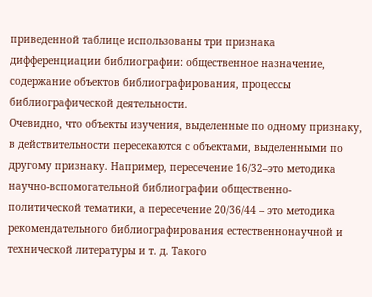приведенной таблице использованы три признака дифференциации библиографии: общественное назначение, содержание объектов библиографирования, процессы библиографической деятельности.
Очевидно, что объекты изучения, выделенные по одному признаку, в действительности пересекаются с объектами, выделенными по другому признаку. Например, пересечение 16/32–это методика научно-вспомогательной библиографии общественно-политической тематики, а пересечение 20/36/44 – это методика рекомендательного библиографирования естественнонаучной и технической литературы и т. д. Такого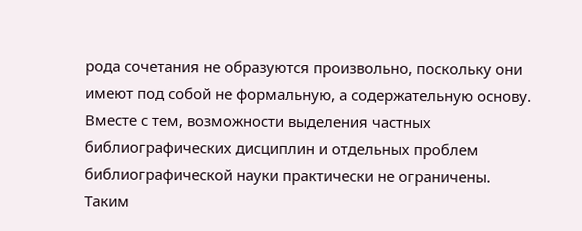рода сочетания не образуются произвольно, поскольку они имеют под собой не формальную, а содержательную основу.
Вместе с тем, возможности выделения частных библиографических дисциплин и отдельных проблем библиографической науки практически не ограничены.
Таким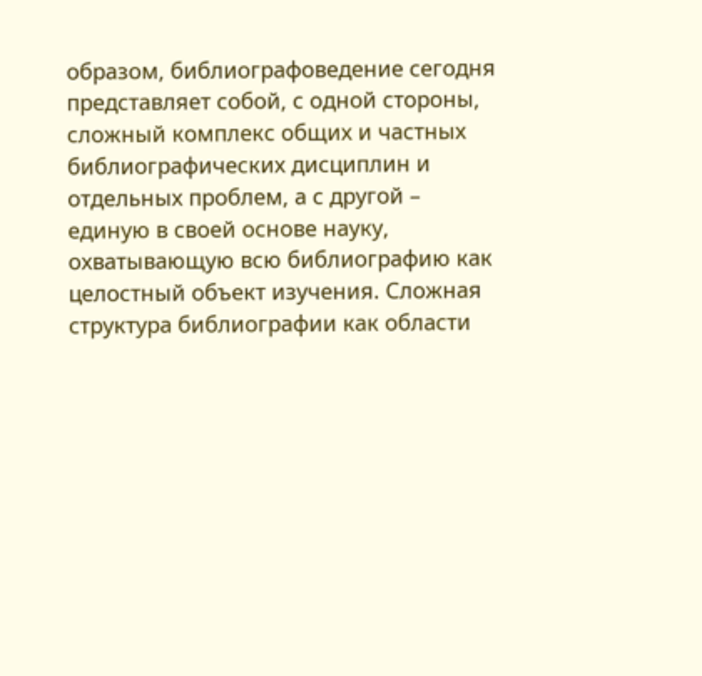образом, библиографоведение сегодня представляет собой, с одной стороны, сложный комплекс общих и частных библиографических дисциплин и отдельных проблем, а с другой – единую в своей основе науку, охватывающую всю библиографию как целостный объект изучения. Сложная структура библиографии как области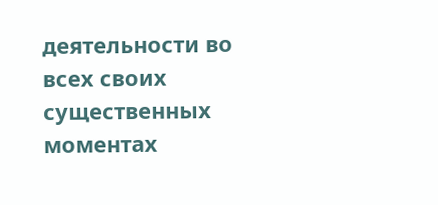деятельности во всех своих существенных моментах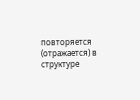повторяется (отражается) в структуре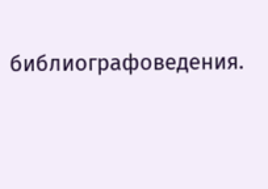библиографоведения.